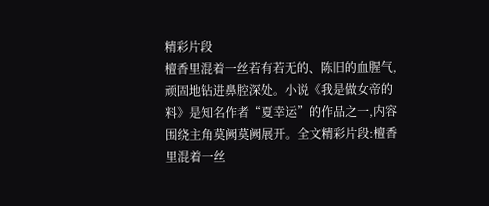精彩片段
檀香里混着一丝若有若无的、陈旧的血腥气,顽固地钻进鼻腔深处。小说《我是做女帝的料》是知名作者“夏幸运”的作品之一,内容围绕主角莫阙莫阙展开。全文精彩片段:檀香里混着一丝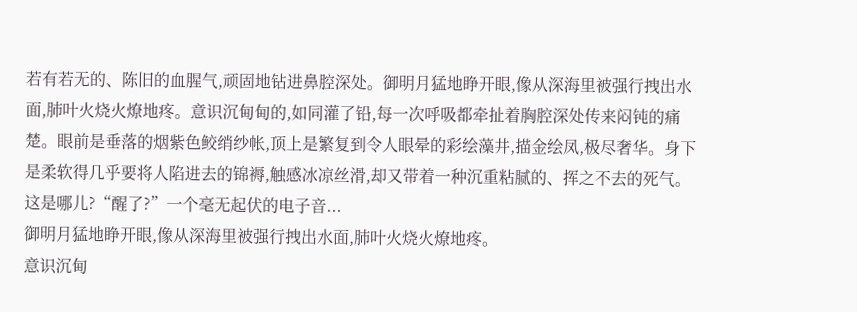若有若无的、陈旧的血腥气,顽固地钻进鼻腔深处。御明月猛地睁开眼,像从深海里被强行拽出水面,肺叶火烧火燎地疼。意识沉甸甸的,如同灌了铅,每一次呼吸都牵扯着胸腔深处传来闷钝的痛楚。眼前是垂落的烟紫色鲛绡纱帐,顶上是繁复到令人眼晕的彩绘藻井,描金绘凤,极尽奢华。身下是柔软得几乎要将人陷进去的锦褥,触感冰凉丝滑,却又带着一种沉重粘腻的、挥之不去的死气。这是哪儿?“醒了?”一个毫无起伏的电子音...
御明月猛地睁开眼,像从深海里被强行拽出水面,肺叶火烧火燎地疼。
意识沉甸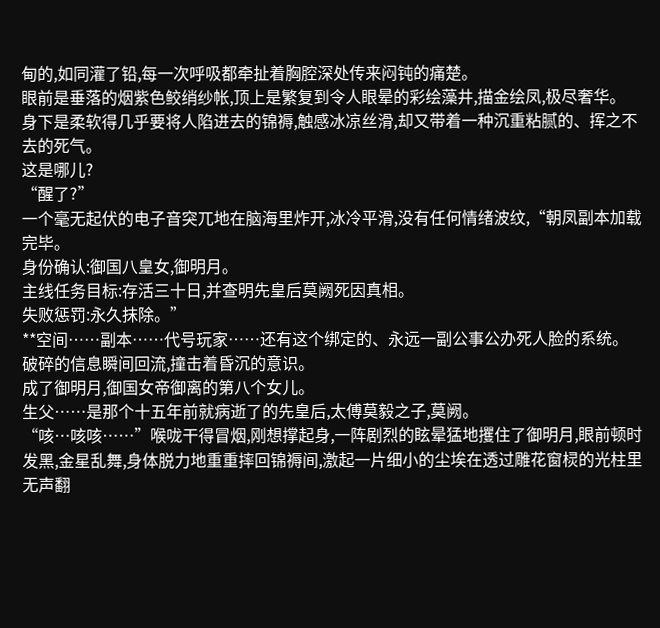甸的,如同灌了铅,每一次呼吸都牵扯着胸腔深处传来闷钝的痛楚。
眼前是垂落的烟紫色鲛绡纱帐,顶上是繁复到令人眼晕的彩绘藻井,描金绘凤,极尽奢华。
身下是柔软得几乎要将人陷进去的锦褥,触感冰凉丝滑,却又带着一种沉重粘腻的、挥之不去的死气。
这是哪儿?
“醒了?”
一个毫无起伏的电子音突兀地在脑海里炸开,冰冷平滑,没有任何情绪波纹,“朝凤副本加载完毕。
身份确认:御国八皇女,御明月。
主线任务目标:存活三十日,并查明先皇后莫阙死因真相。
失败惩罚:永久抹除。”
**空间……副本……代号玩家……还有这个绑定的、永远一副公事公办死人脸的系统。
破碎的信息瞬间回流,撞击着昏沉的意识。
成了御明月,御国女帝御离的第八个女儿。
生父……是那个十五年前就病逝了的先皇后,太傅莫毅之子,莫阙。
“咳…咳咳……”喉咙干得冒烟,刚想撑起身,一阵剧烈的眩晕猛地攫住了御明月,眼前顿时发黑,金星乱舞,身体脱力地重重摔回锦褥间,激起一片细小的尘埃在透过雕花窗棂的光柱里无声翻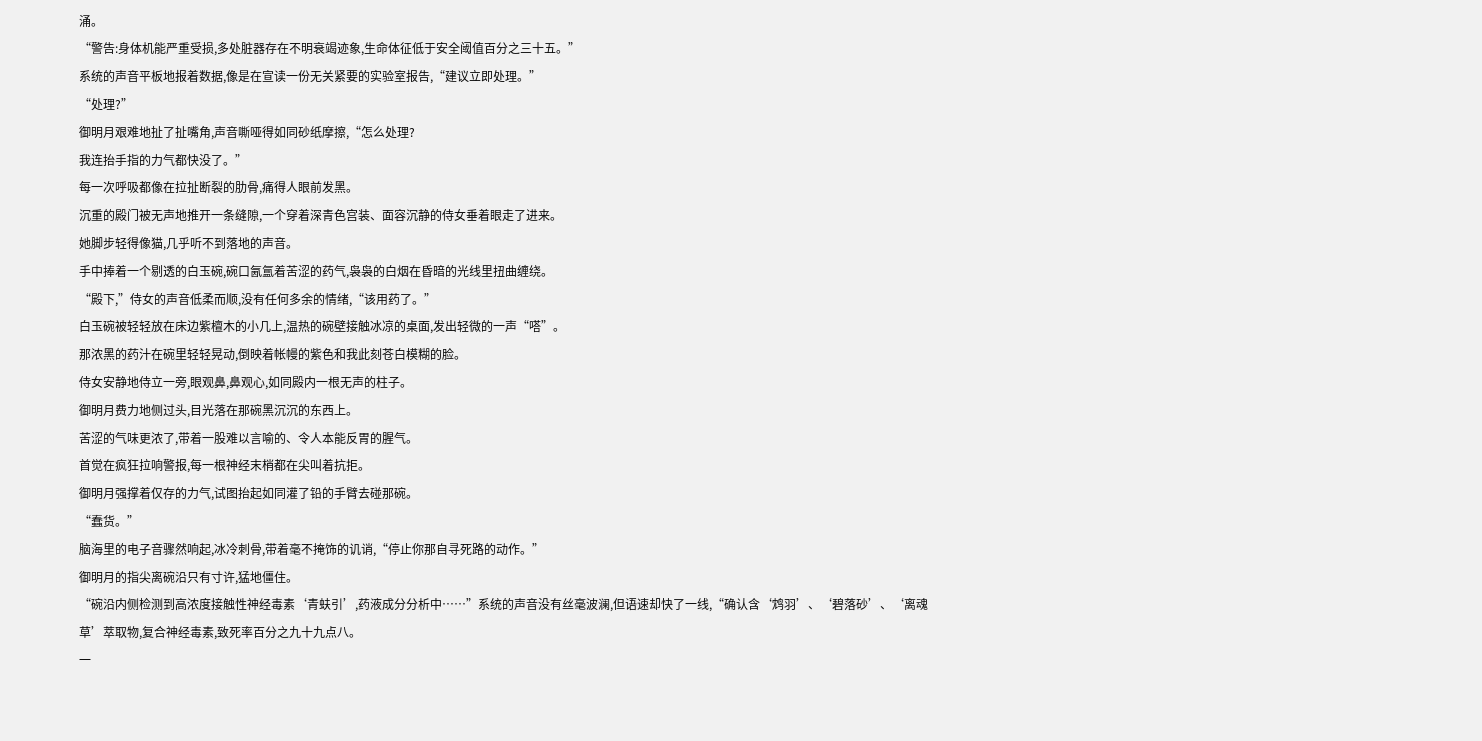涌。
“警告:身体机能严重受损,多处脏器存在不明衰竭迹象,生命体征低于安全阈值百分之三十五。”
系统的声音平板地报着数据,像是在宣读一份无关紧要的实验室报告,“建议立即处理。”
“处理?”
御明月艰难地扯了扯嘴角,声音嘶哑得如同砂纸摩擦,“怎么处理?
我连抬手指的力气都快没了。”
每一次呼吸都像在拉扯断裂的肋骨,痛得人眼前发黑。
沉重的殿门被无声地推开一条缝隙,一个穿着深青色宫装、面容沉静的侍女垂着眼走了进来。
她脚步轻得像猫,几乎听不到落地的声音。
手中捧着一个剔透的白玉碗,碗口氤氲着苦涩的药气,袅袅的白烟在昏暗的光线里扭曲缠绕。
“殿下,”侍女的声音低柔而顺,没有任何多余的情绪,“该用药了。”
白玉碗被轻轻放在床边紫檀木的小几上,温热的碗壁接触冰凉的桌面,发出轻微的一声“嗒”。
那浓黑的药汁在碗里轻轻晃动,倒映着帐幔的紫色和我此刻苍白模糊的脸。
侍女安静地侍立一旁,眼观鼻,鼻观心,如同殿内一根无声的柱子。
御明月费力地侧过头,目光落在那碗黑沉沉的东西上。
苦涩的气味更浓了,带着一股难以言喻的、令人本能反胃的腥气。
首觉在疯狂拉响警报,每一根神经末梢都在尖叫着抗拒。
御明月强撑着仅存的力气,试图抬起如同灌了铅的手臂去碰那碗。
“蠢货。”
脑海里的电子音骤然响起,冰冷刺骨,带着毫不掩饰的讥诮,“停止你那自寻死路的动作。”
御明月的指尖离碗沿只有寸许,猛地僵住。
“碗沿内侧检测到高浓度接触性神经毒素‘青蚨引’,药液成分分析中……”系统的声音没有丝毫波澜,但语速却快了一线,“确认含‘鸩羽’、‘碧落砂’、‘离魂草’萃取物,复合神经毒素,致死率百分之九十九点八。
一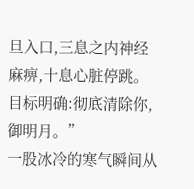旦入口,三息之内神经麻痹,十息心脏停跳。
目标明确:彻底清除你,御明月。”
一股冰冷的寒气瞬间从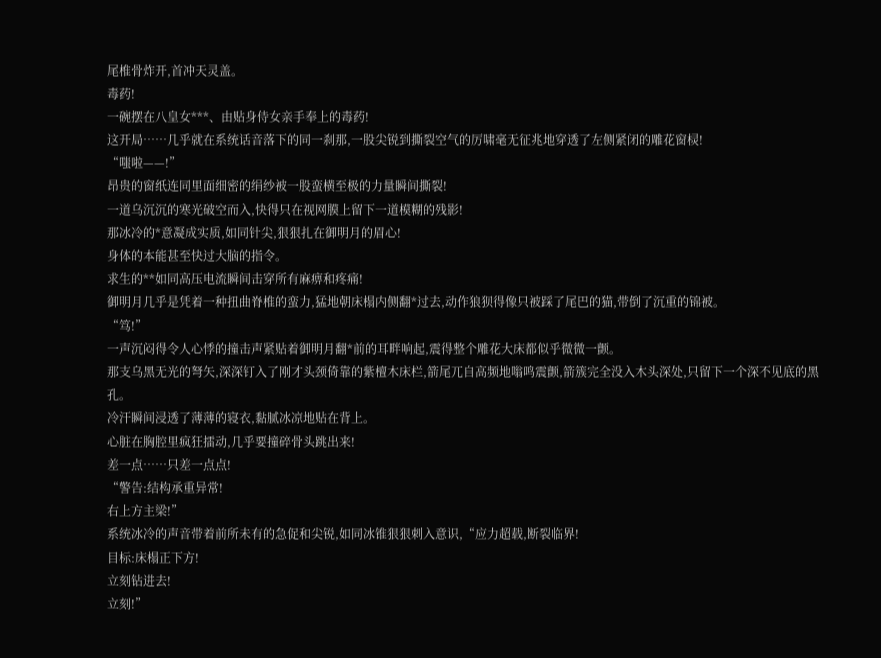尾椎骨炸开,首冲天灵盖。
毒药!
一碗摆在八皇女***、由贴身侍女亲手奉上的毒药!
这开局……几乎就在系统话音落下的同一刹那,一股尖锐到撕裂空气的厉啸毫无征兆地穿透了左侧紧闭的雕花窗棂!
“嗤啦——!”
昂贵的窗纸连同里面细密的绢纱被一股蛮横至极的力量瞬间撕裂!
一道乌沉沉的寒光破空而入,快得只在视网膜上留下一道模糊的残影!
那冰冷的*意凝成实质,如同针尖,狠狠扎在御明月的眉心!
身体的本能甚至快过大脑的指令。
求生的**如同高压电流瞬间击穿所有麻痹和疼痛!
御明月几乎是凭着一种扭曲脊椎的蛮力,猛地朝床榻内侧翻*过去,动作狼狈得像只被踩了尾巴的猫,带倒了沉重的锦被。
“笃!”
一声沉闷得令人心悸的撞击声紧贴着御明月翻*前的耳畔响起,震得整个雕花大床都似乎微微一颤。
那支乌黑无光的弩矢,深深钉入了刚才头颈倚靠的紫檀木床栏,箭尾兀自高频地嗡鸣震颤,箭簇完全没入木头深处,只留下一个深不见底的黑孔。
冷汗瞬间浸透了薄薄的寝衣,黏腻冰凉地贴在背上。
心脏在胸腔里疯狂擂动,几乎要撞碎骨头跳出来!
差一点……只差一点点!
“警告:结构承重异常!
右上方主梁!”
系统冰冷的声音带着前所未有的急促和尖锐,如同冰锥狠狠刺入意识,“应力超载,断裂临界!
目标:床榻正下方!
立刻钻进去!
立刻!”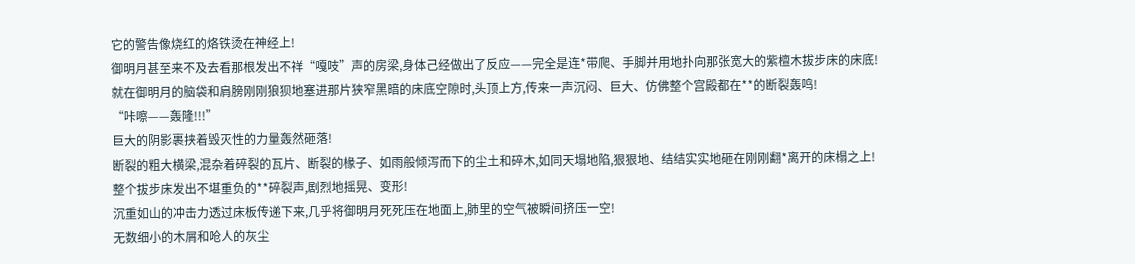它的警告像烧红的烙铁烫在神经上!
御明月甚至来不及去看那根发出不祥“嘎吱”声的房梁,身体己经做出了反应——完全是连*带爬、手脚并用地扑向那张宽大的紫檀木拔步床的床底!
就在御明月的脑袋和肩膀刚刚狼狈地塞进那片狭窄黑暗的床底空隙时,头顶上方,传来一声沉闷、巨大、仿佛整个宫殿都在**的断裂轰鸣!
“咔嚓——轰隆!!!”
巨大的阴影裹挟着毁灭性的力量轰然砸落!
断裂的粗大横梁,混杂着碎裂的瓦片、断裂的椽子、如雨般倾泻而下的尘土和碎木,如同天塌地陷,狠狠地、结结实实地砸在刚刚翻*离开的床榻之上!
整个拔步床发出不堪重负的**碎裂声,剧烈地摇晃、变形!
沉重如山的冲击力透过床板传递下来,几乎将御明月死死压在地面上,肺里的空气被瞬间挤压一空!
无数细小的木屑和呛人的灰尘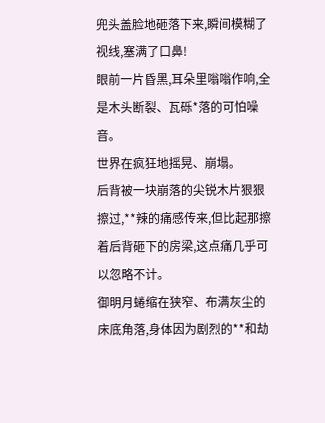兜头盖脸地砸落下来,瞬间模糊了视线,塞满了口鼻!
眼前一片昏黑,耳朵里嗡嗡作响,全是木头断裂、瓦砾*落的可怕噪音。
世界在疯狂地摇晃、崩塌。
后背被一块崩落的尖锐木片狠狠擦过,**辣的痛感传来,但比起那擦着后背砸下的房梁,这点痛几乎可以忽略不计。
御明月蜷缩在狭窄、布满灰尘的床底角落,身体因为剧烈的**和劫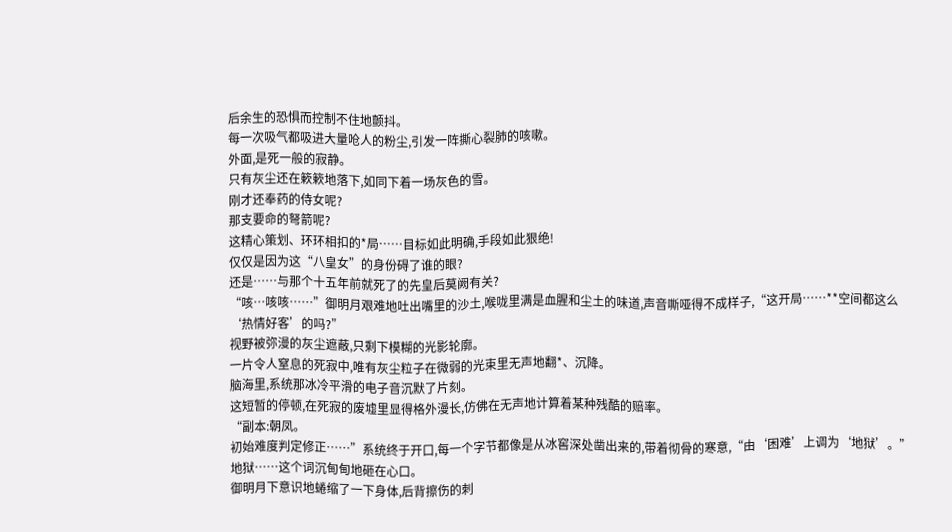后余生的恐惧而控制不住地颤抖。
每一次吸气都吸进大量呛人的粉尘,引发一阵撕心裂肺的咳嗽。
外面,是死一般的寂静。
只有灰尘还在簌簌地落下,如同下着一场灰色的雪。
刚才还奉药的侍女呢?
那支要命的弩箭呢?
这精心策划、环环相扣的*局……目标如此明确,手段如此狠绝!
仅仅是因为这“八皇女”的身份碍了谁的眼?
还是……与那个十五年前就死了的先皇后莫阙有关?
“咳…咳咳……”御明月艰难地吐出嘴里的沙土,喉咙里满是血腥和尘土的味道,声音嘶哑得不成样子,“这开局……**空间都这么‘热情好客’的吗?”
视野被弥漫的灰尘遮蔽,只剩下模糊的光影轮廓。
一片令人窒息的死寂中,唯有灰尘粒子在微弱的光束里无声地翻*、沉降。
脑海里,系统那冰冷平滑的电子音沉默了片刻。
这短暂的停顿,在死寂的废墟里显得格外漫长,仿佛在无声地计算着某种残酷的赔率。
“副本:朝凤。
初始难度判定修正……”系统终于开口,每一个字节都像是从冰窖深处凿出来的,带着彻骨的寒意,“由‘困难’上调为‘地狱’。”
地狱……这个词沉甸甸地砸在心口。
御明月下意识地蜷缩了一下身体,后背擦伤的刺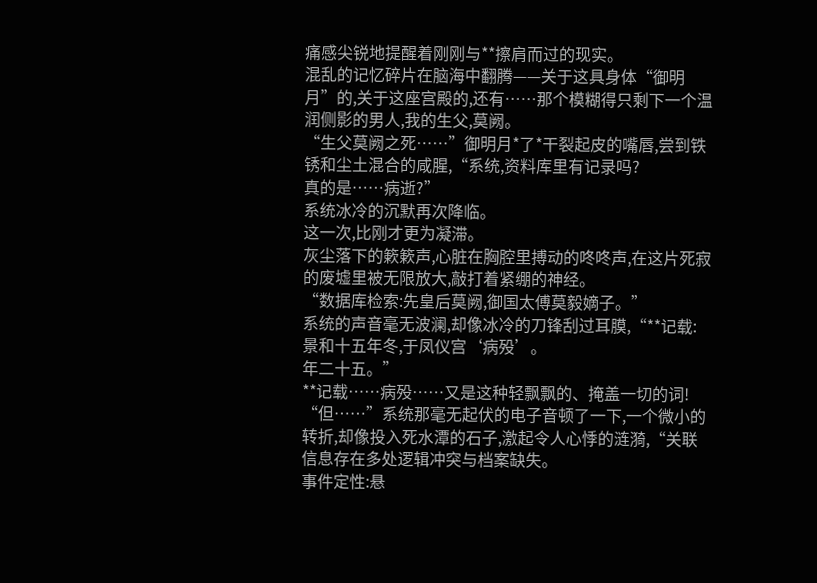痛感尖锐地提醒着刚刚与**擦肩而过的现实。
混乱的记忆碎片在脑海中翻腾——关于这具身体“御明月”的,关于这座宫殿的,还有……那个模糊得只剩下一个温润侧影的男人,我的生父,莫阙。
“生父莫阙之死……”御明月*了*干裂起皮的嘴唇,尝到铁锈和尘土混合的咸腥,“系统,资料库里有记录吗?
真的是……病逝?”
系统冰冷的沉默再次降临。
这一次,比刚才更为凝滞。
灰尘落下的簌簌声,心脏在胸腔里搏动的咚咚声,在这片死寂的废墟里被无限放大,敲打着紧绷的神经。
“数据库检索:先皇后莫阙,御国太傅莫毅嫡子。”
系统的声音毫无波澜,却像冰冷的刀锋刮过耳膜,“**记载:景和十五年冬,于凤仪宫‘病殁’。
年二十五。”
**记载……病殁……又是这种轻飘飘的、掩盖一切的词!
“但……”系统那毫无起伏的电子音顿了一下,一个微小的转折,却像投入死水潭的石子,激起令人心悸的涟漪,“关联信息存在多处逻辑冲突与档案缺失。
事件定性:悬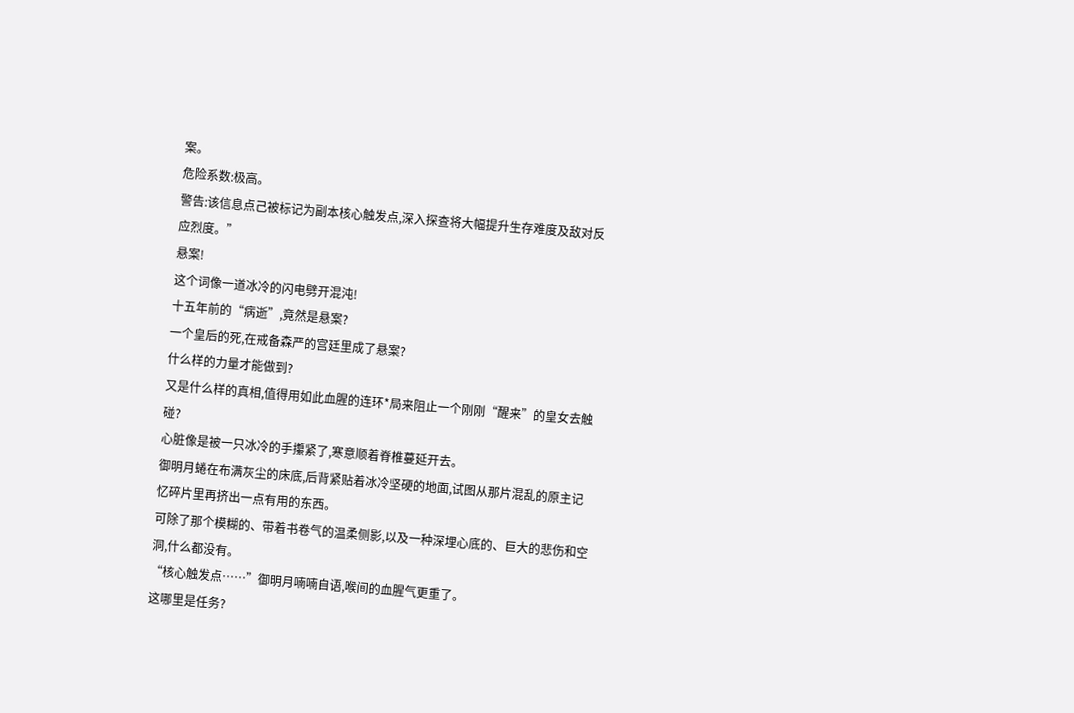案。
危险系数:极高。
警告:该信息点己被标记为副本核心触发点,深入探查将大幅提升生存难度及敌对反应烈度。”
悬案!
这个词像一道冰冷的闪电劈开混沌!
十五年前的“病逝”,竟然是悬案?
一个皇后的死,在戒备森严的宫廷里成了悬案?
什么样的力量才能做到?
又是什么样的真相,值得用如此血腥的连环*局来阻止一个刚刚“醒来”的皇女去触碰?
心脏像是被一只冰冷的手攥紧了,寒意顺着脊椎蔓延开去。
御明月蜷在布满灰尘的床底,后背紧贴着冰冷坚硬的地面,试图从那片混乱的原主记忆碎片里再挤出一点有用的东西。
可除了那个模糊的、带着书卷气的温柔侧影,以及一种深埋心底的、巨大的悲伤和空洞,什么都没有。
“核心触发点……”御明月喃喃自语,喉间的血腥气更重了。
这哪里是任务?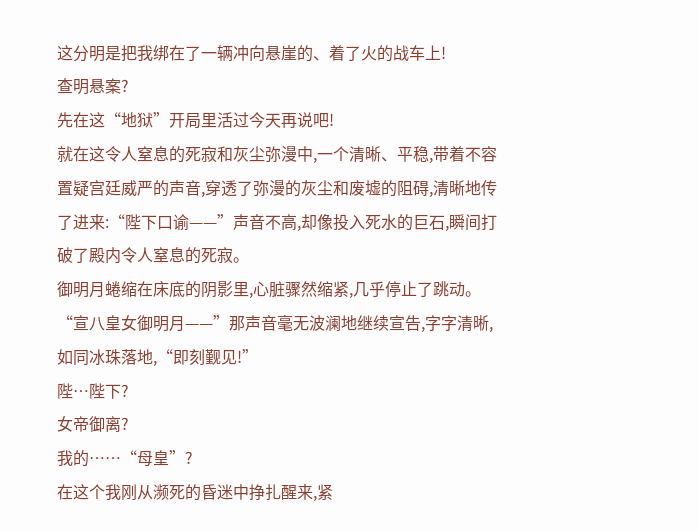这分明是把我绑在了一辆冲向悬崖的、着了火的战车上!
查明悬案?
先在这“地狱”开局里活过今天再说吧!
就在这令人窒息的死寂和灰尘弥漫中,一个清晰、平稳,带着不容置疑宫廷威严的声音,穿透了弥漫的灰尘和废墟的阻碍,清晰地传了进来:“陛下口谕——”声音不高,却像投入死水的巨石,瞬间打破了殿内令人窒息的死寂。
御明月蜷缩在床底的阴影里,心脏骤然缩紧,几乎停止了跳动。
“宣八皇女御明月——”那声音毫无波澜地继续宣告,字字清晰,如同冰珠落地,“即刻觐见!”
陛…陛下?
女帝御离?
我的……“母皇”?
在这个我刚从濒死的昏迷中挣扎醒来,紧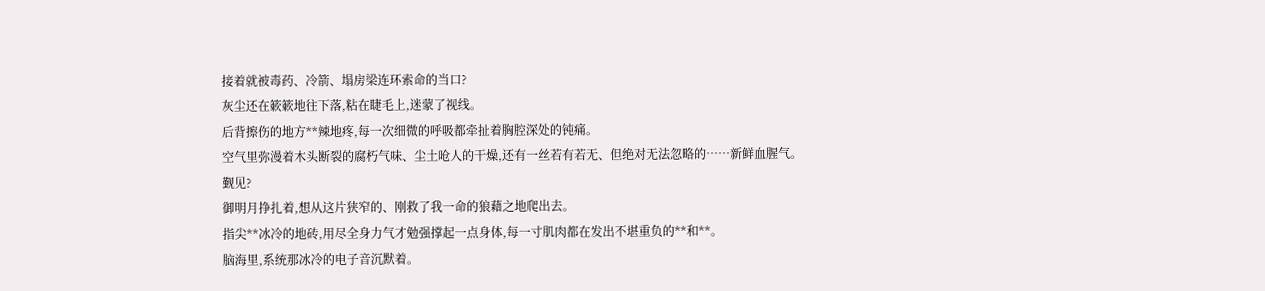接着就被毒药、冷箭、塌房梁连环索命的当口?
灰尘还在簌簌地往下落,粘在睫毛上,迷蒙了视线。
后背擦伤的地方**辣地疼,每一次细微的呼吸都牵扯着胸腔深处的钝痛。
空气里弥漫着木头断裂的腐朽气味、尘土呛人的干燥,还有一丝若有若无、但绝对无法忽略的……新鲜血腥气。
觐见?
御明月挣扎着,想从这片狭窄的、刚救了我一命的狼藉之地爬出去。
指尖**冰冷的地砖,用尽全身力气才勉强撑起一点身体,每一寸肌肉都在发出不堪重负的**和**。
脑海里,系统那冰冷的电子音沉默着。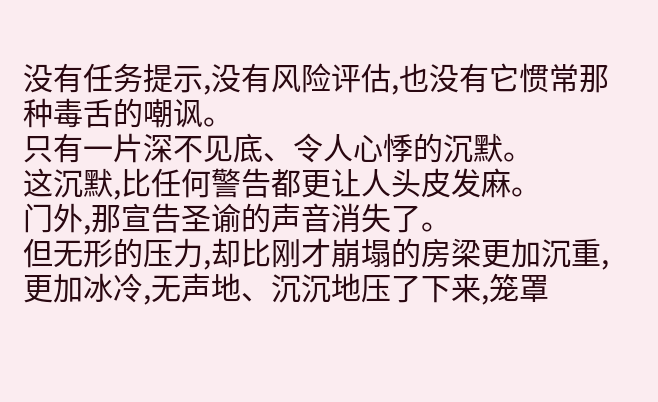没有任务提示,没有风险评估,也没有它惯常那种毒舌的嘲讽。
只有一片深不见底、令人心悸的沉默。
这沉默,比任何警告都更让人头皮发麻。
门外,那宣告圣谕的声音消失了。
但无形的压力,却比刚才崩塌的房梁更加沉重,更加冰冷,无声地、沉沉地压了下来,笼罩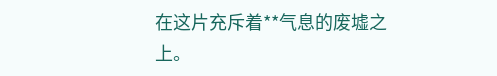在这片充斥着**气息的废墟之上。